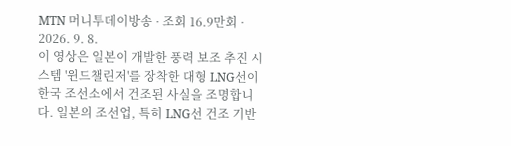MTN 머니투데이방송 · 조회 16.9만회 · 2026. 9. 8.
이 영상은 일본이 개발한 풍력 보조 추진 시스템 '윈드챌린저'를 장착한 대형 LNG선이 한국 조선소에서 건조된 사실을 조명합니다. 일본의 조선업, 특히 LNG선 건조 기반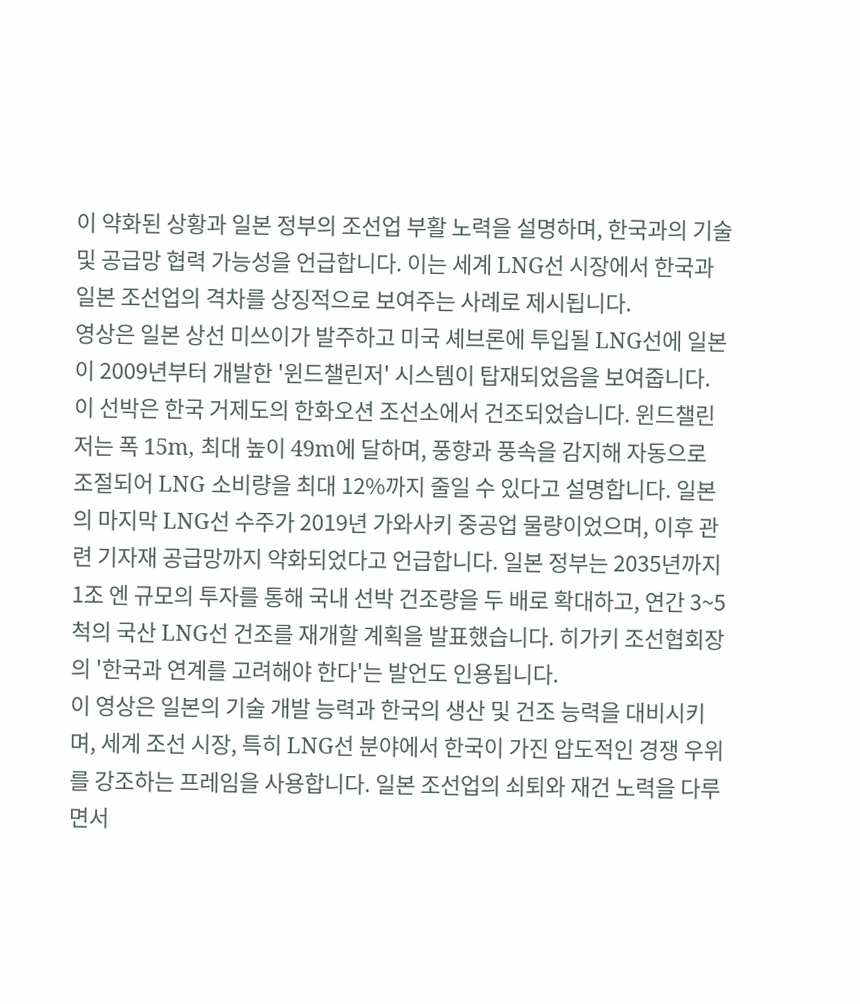이 약화된 상황과 일본 정부의 조선업 부활 노력을 설명하며, 한국과의 기술 및 공급망 협력 가능성을 언급합니다. 이는 세계 LNG선 시장에서 한국과 일본 조선업의 격차를 상징적으로 보여주는 사례로 제시됩니다.
영상은 일본 상선 미쓰이가 발주하고 미국 셰브론에 투입될 LNG선에 일본이 2009년부터 개발한 '윈드챌린저' 시스템이 탑재되었음을 보여줍니다. 이 선박은 한국 거제도의 한화오션 조선소에서 건조되었습니다. 윈드챌린저는 폭 15m, 최대 높이 49m에 달하며, 풍향과 풍속을 감지해 자동으로 조절되어 LNG 소비량을 최대 12%까지 줄일 수 있다고 설명합니다. 일본의 마지막 LNG선 수주가 2019년 가와사키 중공업 물량이었으며, 이후 관련 기자재 공급망까지 약화되었다고 언급합니다. 일본 정부는 2035년까지 1조 엔 규모의 투자를 통해 국내 선박 건조량을 두 배로 확대하고, 연간 3~5척의 국산 LNG선 건조를 재개할 계획을 발표했습니다. 히가키 조선협회장의 '한국과 연계를 고려해야 한다'는 발언도 인용됩니다.
이 영상은 일본의 기술 개발 능력과 한국의 생산 및 건조 능력을 대비시키며, 세계 조선 시장, 특히 LNG선 분야에서 한국이 가진 압도적인 경쟁 우위를 강조하는 프레임을 사용합니다. 일본 조선업의 쇠퇴와 재건 노력을 다루면서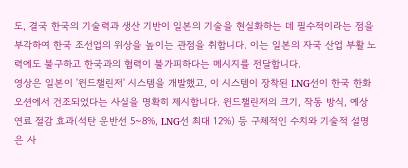도, 결국 한국의 기술력과 생산 기반이 일본의 기술을 현실화하는 데 필수적이라는 점을 부각하여 한국 조선업의 위상을 높이는 관점을 취합니다. 이는 일본의 자국 산업 부활 노력에도 불구하고 한국과의 협력이 불가피하다는 메시지를 전달합니다.
영상은 일본이 '윈드챌린저' 시스템을 개발했고, 이 시스템이 장착된 LNG선이 한국 한화오션에서 건조되었다는 사실을 명확히 제시합니다. 윈드챌린저의 크기, 작동 방식, 예상 연료 절감 효과(석탄 운반선 5~8%, LNG선 최대 12%) 등 구체적인 수치와 기술적 설명은 사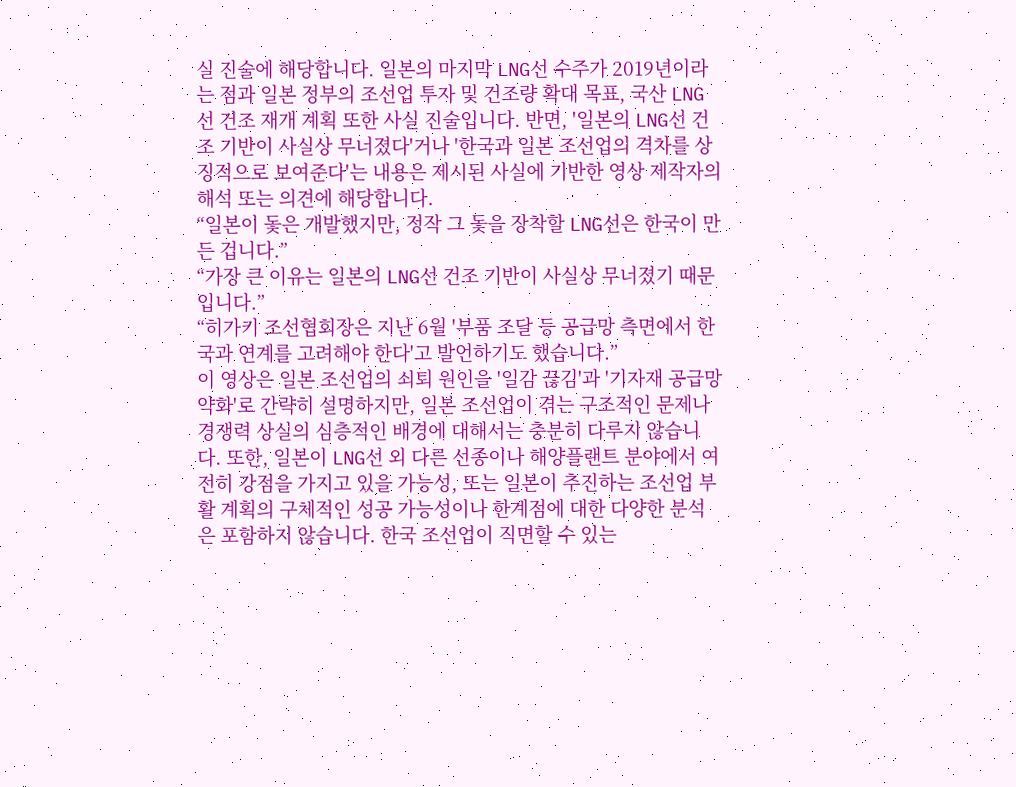실 진술에 해당합니다. 일본의 마지막 LNG선 수주가 2019년이라는 점과 일본 정부의 조선업 투자 및 건조량 확대 목표, 국산 LNG선 건조 재개 계획 또한 사실 진술입니다. 반면, '일본의 LNG선 건조 기반이 사실상 무너졌다'거나 '한국과 일본 조선업의 격차를 상징적으로 보여준다'는 내용은 제시된 사실에 기반한 영상 제작자의 해석 또는 의견에 해당합니다.
“일본이 돛은 개발했지만, 정작 그 돛을 장착할 LNG선은 한국이 만든 겁니다.”
“가장 큰 이유는 일본의 LNG선 건조 기반이 사실상 무너졌기 때문입니다.”
“히가키 조선협회장은 지난 6월 '부품 조달 등 공급망 측면에서 한국과 연계를 고려해야 한다'고 발언하기도 했습니다.”
이 영상은 일본 조선업의 쇠퇴 원인을 '일감 끊김'과 '기자재 공급망 약화'로 간략히 설명하지만, 일본 조선업이 겪는 구조적인 문제나 경쟁력 상실의 심층적인 배경에 대해서는 충분히 다루지 않습니다. 또한, 일본이 LNG선 외 다른 선종이나 해양플랜트 분야에서 여전히 강점을 가지고 있을 가능성, 또는 일본이 추진하는 조선업 부활 계획의 구체적인 성공 가능성이나 한계점에 대한 다양한 분석은 포함하지 않습니다. 한국 조선업이 직면할 수 있는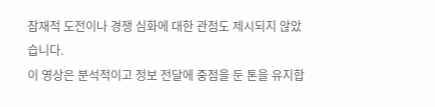잠재적 도전이나 경쟁 심화에 대한 관점도 제시되지 않았습니다.
이 영상은 분석적이고 정보 전달에 중점을 둔 톤을 유지합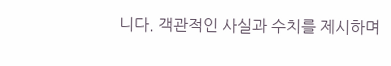니다. 객관적인 사실과 수치를 제시하며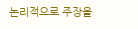논리적으로 주장을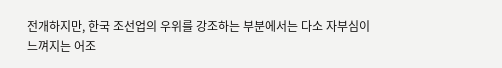전개하지만, 한국 조선업의 우위를 강조하는 부분에서는 다소 자부심이 느껴지는 어조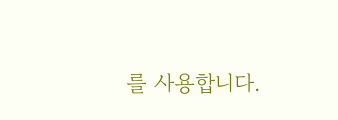를 사용합니다.